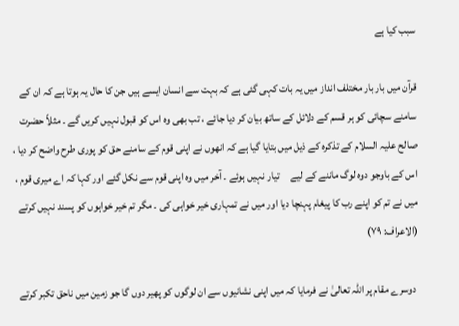سبب کیا ہے

قرآن میں بار بار مختلف انداز میں یہ بات کہی گئی ہے کہ بہت سے انسان ایسے ہیں جن کا حال یہ ہوتا ہے کہ ان کے سامنے سچائی کو ہر قسم کے دلائل کے ساتھ بیان کر دیا جائے ، تب بھی وہ اس کو قبول نہیں کریں گے ۔ مثلاً حضرت صالح علیہ السلام کے تذکرہ کے ذیل میں بتایا گیا ہے کہ انھوں نے اپنی قوم کے سامنے حق کو پوری طرح واضح کر دیا ، اس کے باوجو دوہ لوگ ماننے کے لیے     تیار نہیں ہوئے ۔ آخر میں وہ اپنی قوم سے نکل گئے اور کہا کہ اے میری قوم ، میں نے تم کو اپنے رب کا پیغام پہنچا دیا اور میں نے تمہاری خیر خواہی کی ۔ مگر تم خیر خواہوں کو پسند نہیں کرتے (الاعراف: ۷۹)

 دوسرے مقام پر اللہ تعالیٰ نے فرمایا کہ میں اپنی نشانیوں سے ان لوگوں کو پھیر دوں گا جو زمین میں ناحق تکبر کرتے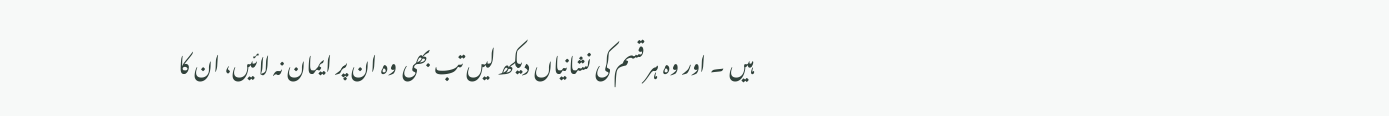ہیں ۔ اور وہ ہر قسم کی نشانیاں دیکھ لیں تب بھی وہ ان پر ایمان نہ لائیں، ان کا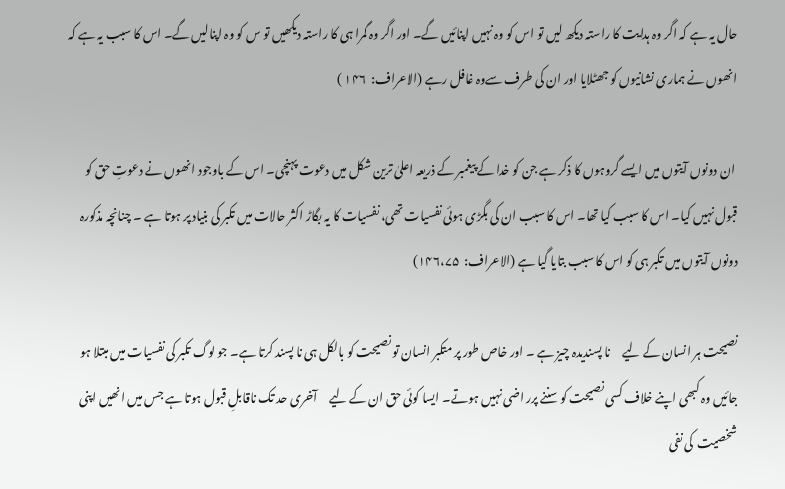حال یہ ہے کہ اگر وہ ہدایت کا راستہ دیکھ لیں تو اس کو وہ نہیں اپنائیں گے۔ اور اگر وہ گمرا ہی کا راستہ دیکھیں تو س کو وہ اپنالیں گے۔ اس کا سبب یہ ہے کہ انھوں نے ہماری نشانیوں کو جھٹلایا اور ان کی طرف سےوہ غافل رہے (الاعراف:  ۱۴۶ )

 ان دونوں آیتوں میں ایسے گروہوں کا ذکر ہے جن کو خدا کے پیغمبر کے ذریعہ اعلیٰ ترین شکل میں دعوت پہنچی۔ اس کے باوجود انھوں نے دعوتِ حق کو قبول نہیں کیا۔ اس کا سبب کیا تھا۔ اس کا سبب ان کی بگڑی ہوئی نفسیات تھی، نفسیات کا یہ بگاڑ اکثر حالات میں تکبر کی بنیاد پر ہوتا ہے ۔ چنانچہ مذکورہ دونوں آیتوں میں تکبر ہی کو اس کا سبب بتایا گیا ہے (الاعراف:  ۱۴۶،۷۵)

نصیحت ہر انسان کے لیے     نا پسندیدہ چیز ہے ۔ اور خاص طور پر متکبر انسان تو نصیحت کو بالکل ہی نا پسند کرتا ہے۔ جو لوگ تکبر کی نفسیات میں مبتلا ہو جائیں وہ کبھی اپنے خلاف کسی نصیحت کو سننے پرر اضی نہیں ہوتے۔ ایسا کوئی حق ان کے لیے     آخری حد تک ناقابلِ قبول ہوتا ہے جس میں انھیں اپنی شخصیت  کی نفی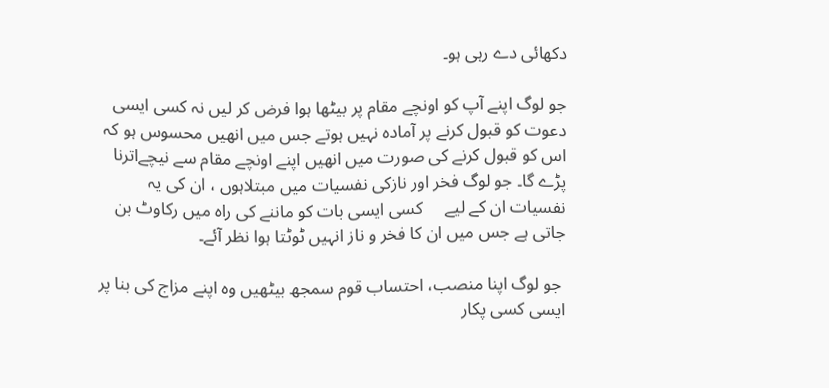دکھائی دے رہی ہو۔

جو لوگ اپنے آپ کو اونچے مقام پر بیٹھا ہوا فرض کر لیں نہ کسی ایسی دعوت کو قبول کرنے پر آمادہ نہیں ہوتے جس میں انھیں محسوس ہو کہ اس کو قبول کرنے کی صورت میں انھیں اپنے اونچے مقام سے نیچےاترنا پڑے گا۔ جو لوگ فخر اور نازکی نفسیات میں مبتلاہوں ، ان کی یہ نفسیات ان کے لیے     کسی ایسی بات کو ماننے کی راہ میں رکاوٹ بن جاتی ہے جس میں ان کا فخر و ناز انہیں ٹوٹتا ہوا نظر آئے۔

 جو لوگ اپنا منصب، احتساب قوم سمجھ بیٹھیں وہ اپنے مزاج کی بنا پر ایسی کسی پکار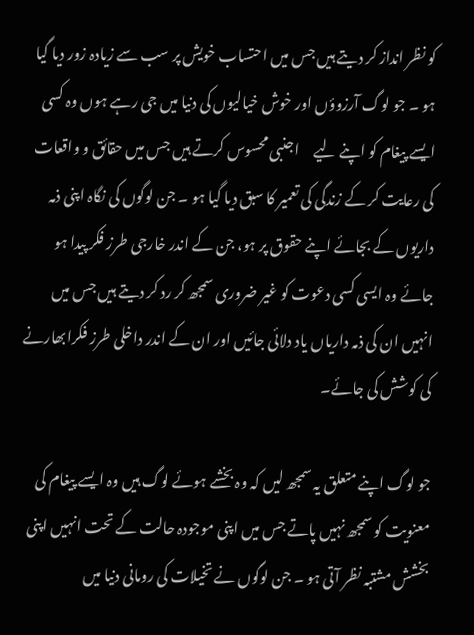کو نظر انداز کر دیتے ہیں جس میں احتساب خویش پر سب سے زیادہ زور دیا گیا ہو ۔ جو لوگ آرزوؤں اور خوش خیالیوں کی دنیا میں جی رہے ہوں وہ کسی ایسے پیغام کو اپنے لیے     اجنبی محسوس کرتے ہیں جس میں حقائق و واقعات کی رعایت کر کے زندگی کی تعمیر کا سبق دیا گیا ہو ۔ جن لوگوں کی نگاہ اپنی ذمہ داریوں کے بجائے اپنے حقوق پر ہو، جن کے اندر خارجی طرز فکر پیدا ہو جائے وہ ایسی کسی دعوت کو غیر ضروری سمجھ کر رد کر دیتے ہیں جس میں انہیں ان کی ذمہ داریاں یاد دلائی جائیں اور ان کے اندر داخلی طرز فکرابھارنے کی کوشش کی جائے۔

جو لوگ اپنے متعلق یہ سمجھ لیں کہ وہ بخشے ہوئے لوگ ہیں وہ ایسے پیغام کی معنویت کو سمجھ نہیں پاتے جس میں اپنی موجودہ حالت کے تحت انہیں اپنی بخشش مشتبہ نظر آتی ہو ۔ جن لوگوں نے تخیلات کی رومانی دنیا میں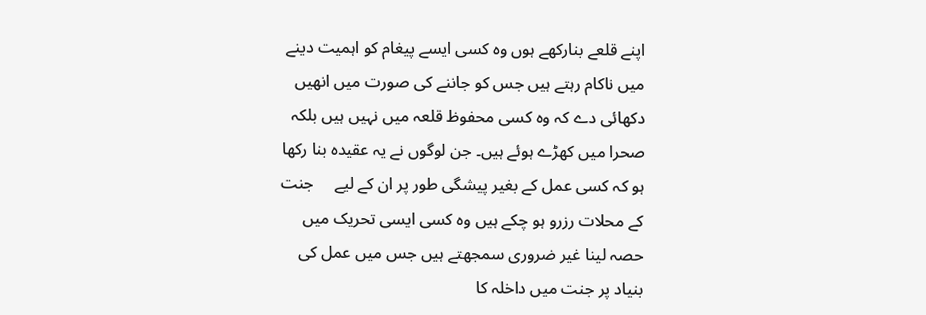اپنے قلعے بنارکھے ہوں وہ کسی ایسے پیغام کو اہمیت دینے میں ناکام رہتے ہیں جس کو جاننے کی صورت میں انھیں دکھائی دے کہ وہ کسی محفوظ قلعہ میں نہیں ہیں بلکہ صحرا میں کھڑے ہوئے ہیں۔ جن لوگوں نے یہ عقیدہ بنا رکھا ہو کہ کسی عمل کے بغیر پیشگی طور پر ان کے لیے     جنت کے محلات رزرو ہو چکے ہیں وہ کسی ایسی تحریک میں حصہ لینا غیر ضروری سمجھتے ہیں جس میں عمل کی بنیاد پر جنت میں داخلہ کا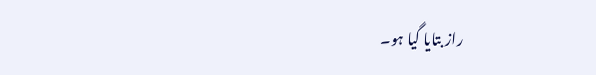راز بتایا گیا ہو۔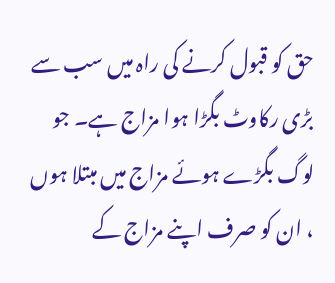حق کو قبول کرنے کی راہ میں سب سے بڑی رکاوٹ بگڑا ہوا مزاج ہے۔ جو لوگ بگڑے ہوئے مزاج میں مبتلا ہوں ، ان کو صرف اپنے مزاج کے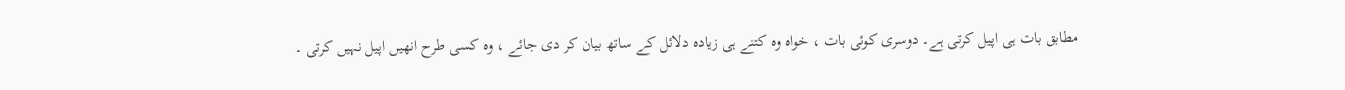مطابق بات ہی اپیل کرتی ہے۔ دوسری کوئی بات ، خواہ وہ کتنے ہی زیادہ دلائل کے ساتھ بیان کر دی جائے ، وہ کسی طرح انھیں اپیل نہیں کرتی ۔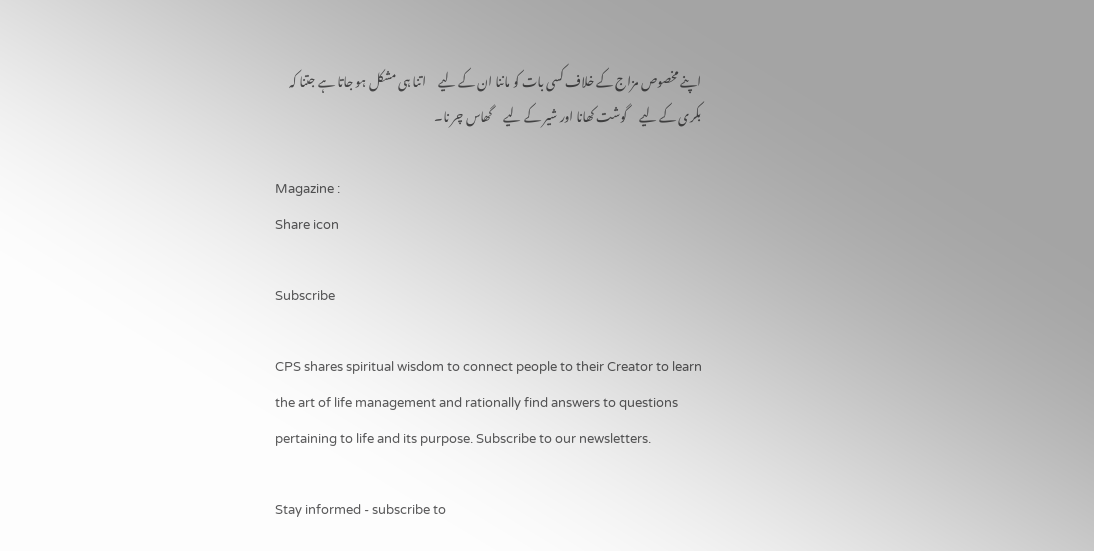اپنے مخصوص مزاج کے خلاف کسی بات کو ماننا ان کے لیے     اتنا ہی مشکل ہو جاتا ہے جتنا کہ بکری کے لیے     گوشت کھانا اور شیر کے لیے     گھاس چر نا۔

Magazine :
Share icon

Subscribe

CPS shares spiritual wisdom to connect people to their Creator to learn the art of life management and rationally find answers to questions pertaining to life and its purpose. Subscribe to our newsletters.

Stay informed - subscribe to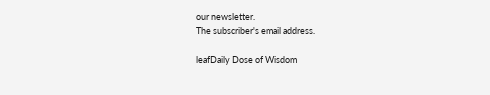our newsletter.
The subscriber's email address.

leafDaily Dose of Wisdom